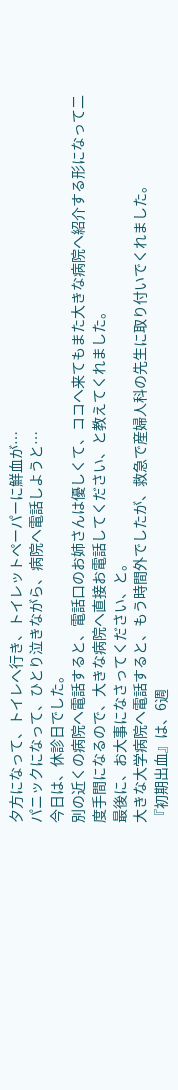夕方になって、トイレへ行き、トイレットペーパーに鮮血が…
パニックになって、ひとり泣きながら、病院へ電話しようと…
今日は、休診日でした。
別の近くの病院へ電話すると、電話口のお姉さんは優しくて、ココへ来てもまた大きな病院へ紹介する形になって二度手間になるので、大きな病院へ直接お電話してください、と教えてくれました。
最後に、お大事になさってください、と。
大きな大学病院へ電話すると、もう時間外でしたが、救急で産婦人科の先生に取り付いでくれました。
『初期出血』は、6週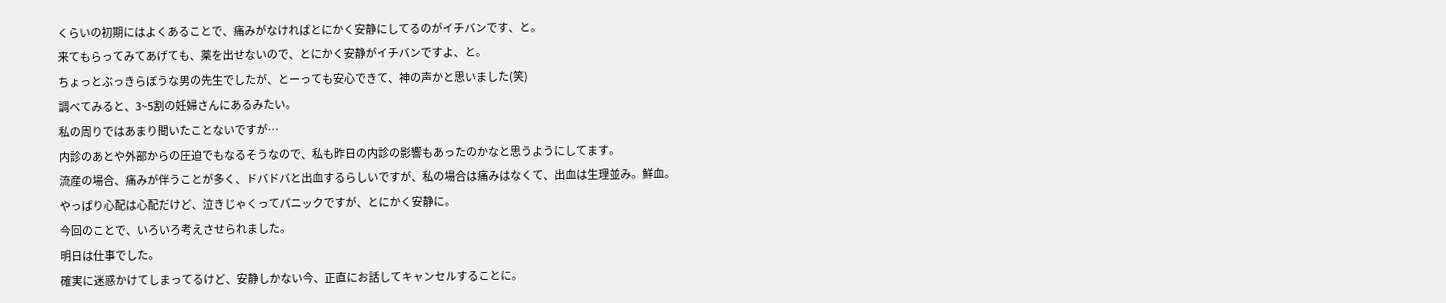くらいの初期にはよくあることで、痛みがなければとにかく安静にしてるのがイチバンです、と。
来てもらってみてあげても、薬を出せないので、とにかく安静がイチバンですよ、と。
ちょっとぶっきらぼうな男の先生でしたが、とーっても安心できて、神の声かと思いました(笑)
調べてみると、3~5割の妊婦さんにあるみたい。
私の周りではあまり聞いたことないですが…
内診のあとや外部からの圧迫でもなるそうなので、私も昨日の内診の影響もあったのかなと思うようにしてます。
流産の場合、痛みが伴うことが多く、ドバドバと出血するらしいですが、私の場合は痛みはなくて、出血は生理並み。鮮血。
やっぱり心配は心配だけど、泣きじゃくってパニックですが、とにかく安静に。
今回のことで、いろいろ考えさせられました。
明日は仕事でした。
確実に迷惑かけてしまってるけど、安静しかない今、正直にお話してキャンセルすることに。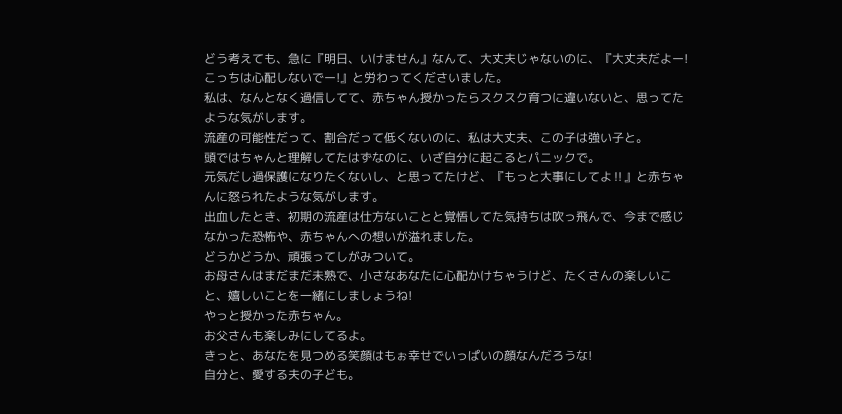どう考えても、急に『明日、いけません』なんて、大丈夫じゃないのに、『大丈夫だよー!こっちは心配しないでー!』と労わってくださいました。
私は、なんとなく過信してて、赤ちゃん授かったらスクスク育つに違いないと、思ってたような気がします。
流産の可能性だって、割合だって低くないのに、私は大丈夫、この子は強い子と。
頭ではちゃんと理解してたはずなのに、いざ自分に起こるとパニックで。
元気だし過保護になりたくないし、と思ってたけど、『もっと大事にしてよ‼』と赤ちゃんに怒られたような気がします。
出血したとき、初期の流産は仕方ないことと覚悟してた気持ちは吹っ飛んで、今まで感じなかった恐怖や、赤ちゃんへの想いが溢れました。
どうかどうか、頑張ってしがみついて。
お母さんはまだまだ未熟で、小さなあなたに心配かけちゃうけど、たくさんの楽しいこと、嬉しいことを一緒にしましょうね!
やっと授かった赤ちゃん。
お父さんも楽しみにしてるよ。
きっと、あなたを見つめる笑顔はもぉ幸せでいっぱいの顔なんだろうな!
自分と、愛する夫の子ども。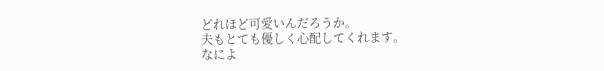どれほど可愛いんだろうか。
夫もとても優しく心配してくれます。
なによ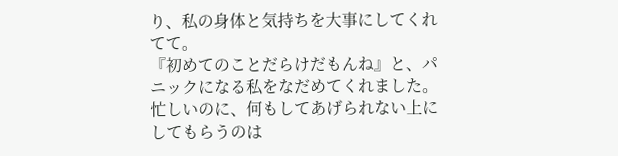り、私の身体と気持ちを大事にしてくれてて。
『初めてのことだらけだもんね』と、パニックになる私をなだめてくれました。
忙しいのに、何もしてあげられない上にしてもらうのは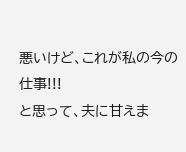悪いけど、これが私の今の仕事!!!
と思って、夫に甘えま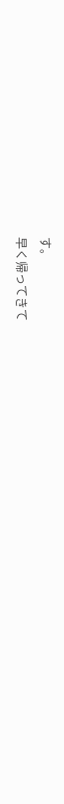す。
早く帰ってきて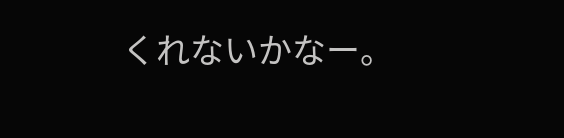くれないかなー。